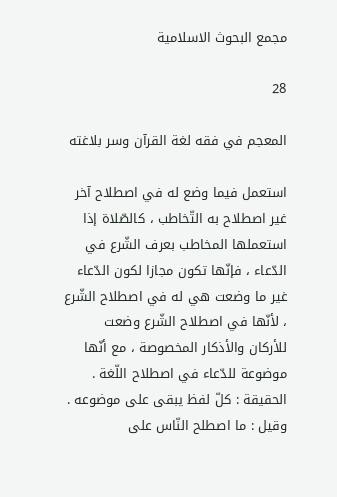مجمع البحوث الاسلامية

28

المعجم في فقه لغة القرآن وسر بلاغته

استعمل فيما وضع له في اصطلاح آخر غير اصطلاح به التّخاطب ، كالصّلاة إذا استعملها المخاطب بعرف الشّرع في الدّعاء ، فإنّها تكون مجازا لكون الدّعاء غير ما وضعت هي له في اصطلاح الشّرع ، لأنّها في اصطلاح الشّرع وضعت للأركان والأذكار المخصوصة ، مع أنّها موضوعة للدّعاء في اصطلاح اللّغة . الحقيقة : كلّ لفظ يبقى على موضوعه . وقيل : ما اصطلح النّاس على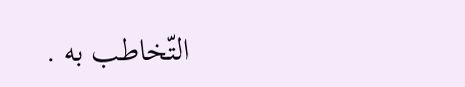التّخاطب به .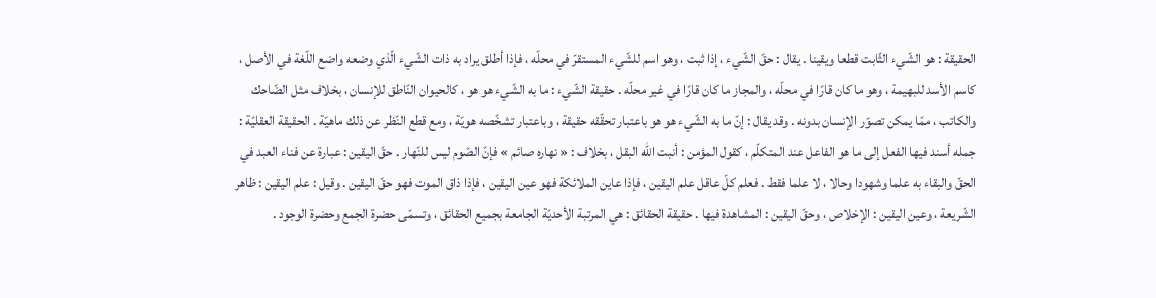الحقيقة : هو الشّيء الثّابت قطعا ويقينا . يقال : حقّ الشّيء ، إذا ثبت ، وهو اسم للشّيء المستقرّ في محلّه ، فإذا أطلق يراد به ذات الشّيء الّذي وضعه واضع اللّغة في الأصل ، كاسم الأسد للبهيمة ، وهو ما كان قارّا في محلّه ، والمجاز ما كان قارّا في غير محلّه . حقيقة الشّيء : ما به الشّيء هو هو ، كالحيوان النّاطق للإنسان ، بخلاف مثل الضّاحك والكاتب ، ممّا يمكن تصوّر الإنسان بدونه . وقد يقال : إنّ ما به الشّيء هو هو باعتبار تحقّقه حقيقة ، وباعتبار تشخّصه هويّة ، ومع قطع النّظر عن ذلك ماهيّة . الحقيقة العقليّة : جمله أسند فيها الفعل إلى ما هو الفاعل عند المتكلّم ، كقول المؤمن : أنبت اللّه البقل ، بخلاف : « نهاره صائم » فإنّ الصّوم ليس للنّهار . حقّ اليقين : عبارة عن فناء العبد في الحقّ والبقاء به علما وشهودا وحالا ، لا علما فقط . فعلم كلّ عاقل علم اليقين ، فإذا عاين الملائكة فهو عين اليقين ، فإذا ذاق الموت فهو حقّ اليقين . وقيل : علم اليقين : ظاهر الشّريعة ، وعين اليقين : الإخلاص ، وحقّ اليقين : المشاهدة فيها . حقيقة الحقائق : هي المرتبة الأحديّة الجامعة بجميع الحقائق ، وتسمّى حضرة الجمع وحضرة الوجود .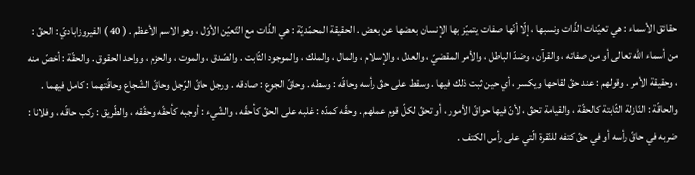حقائق الأسماء : هي تعيّنات الذّات ونسبها ، إلّا أنّها صفات يتميّز بها الإنسان بعضها عن بعض . الحقيقة المحمّديّة : هي الذّات مع التّعيّن الأوّل ، وهو الاسم الأعظم . ( 40 ) الفيروزاباديّ : الحقّ : من أسماء اللّه تعالى أو من صفاته ، والقرآن ، وضدّ الباطل ، والأمر المقضيّ ، والعدل ، والإسلام ، والمال ، والملك ، والموجود الثّابت . والصّدق ، والموت ، والحزم ، وواحد الحقوق . والحقّة : أخصّ منه ، وحقيقة الأمر . وقولهم : عند حقّ لقاحها ويكسر ، أي حين ثبت ذلك فيها . وسقط على حقّ رأسه وحاقّه : وسطه . وحاقّ الجوع : صادقه . ورجل حاقّ الرّجل وحاقّ الشّجاع وحاقّتهما : كامل فيهما . والحاقّة : النّازلة الثّابتة كالحقّة ، والقيامة تحقّ ، لأنّ فيها حواقّ الأمور ، أو تحقّ لكلّ قوم عملهم . وحقّه كمدّه : غلبه على الحقّ كأحقّه ، والشّيء : أوجبه كأحقّه وحقّقه ، والطّريق : ركب حاقّه ، وفلانا : ضربه في حاقّ رأسه أو في حقّ كتفه للنّقرة الّتي على رأس الكتف .